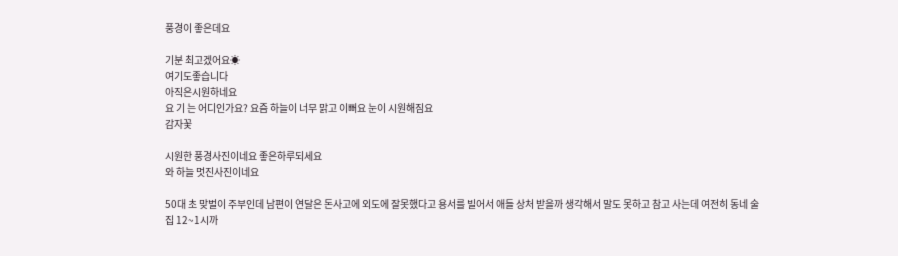풍경이 좋은데요

기분 최고겠어요☀
여기도좋습니다
아직은시원하네요
요 기 는 어디인가요? 요즘 하늘이 너무 맑고 이뻐요 눈이 시원해짐요
감자꽃

시원한 풍경사진이네요 좋은하루되세요
와 하늘 멋진사진이네요

50대 초 맞벌이 주부인데 남편이 연달은 돈사고에 외도에 잘못했다고 용서를 빌어서 애들 상처 받을까 생각해서 말도 못하고 참고 사는데 여전히 동네 술집 12~1시까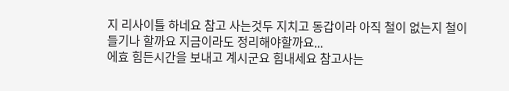지 리사이틀 하네요 참고 사는것두 지치고 동갑이라 아직 철이 없는지 철이 들기나 할까요 지금이라도 정리해야할까요...
에효 힘든시간을 보내고 계시군요 힘내세요 참고사는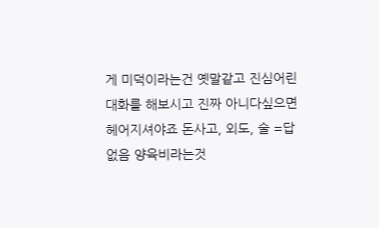게 미덕이라는건 옛말같고 진심어린 대화를 해보시고 진짜 아니다싶으면 헤어지셔야죠 돈사고, 외도, 술 =답없음 양육비라는것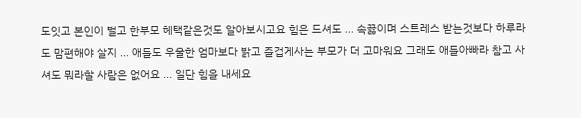도잇고 본인이 벌고 한부모 헤택같은것도 알아보시고요 힘은 드셔도 ... 속끓이며 스트레스 받는것보다 하루라도 맘편해야 살지 ... 애들도 우울한 엄마보다 밝고 즐겁게사는 부모가 더 고마워요 그래도 애들아빠라 참고 사셔도 뭐라할 사람은 없어요 ... 일단 힘을 내세요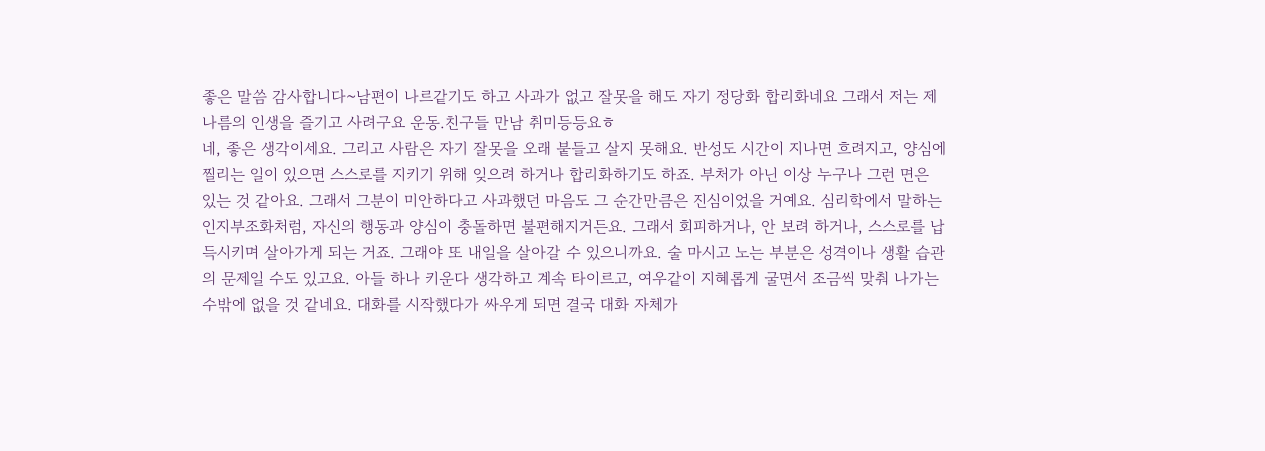좋은 말씀 감사합니다~남편이 나르같기도 하고 사과가 없고 잘못을 해도 자기 정당화 합리화네요 그래서 저는 제 나름의 인생을 즐기고 사려구요 운동.친구들 만남 취미등등요ㅎ
네, 좋은 생각이세요. 그리고 사람은 자기 잘못을 오래 붙들고 살지 못해요. 반성도 시간이 지나면 흐려지고, 양심에 찔리는 일이 있으면 스스로를 지키기 위해 잊으려 하거나 합리화하기도 하죠. 부처가 아닌 이상 누구나 그런 면은 있는 것 같아요. 그래서 그분이 미안하다고 사과했던 마음도 그 순간만큼은 진심이었을 거예요. 심리학에서 말하는 인지부조화처럼, 자신의 행동과 양심이 충돌하면 불편해지거든요. 그래서 회피하거나, 안 보려 하거나, 스스로를 납득시키며 살아가게 되는 거죠. 그래야 또 내일을 살아갈 수 있으니까요. 술 마시고 노는 부분은 성격이나 생활 습관의 문제일 수도 있고요. 아들 하나 키운다 생각하고 계속 타이르고, 여우같이 지혜롭게 굴면서 조금씩 맞춰 나가는 수밖에 없을 것 같네요. 대화를 시작했다가 싸우게 되면 결국 대화 자체가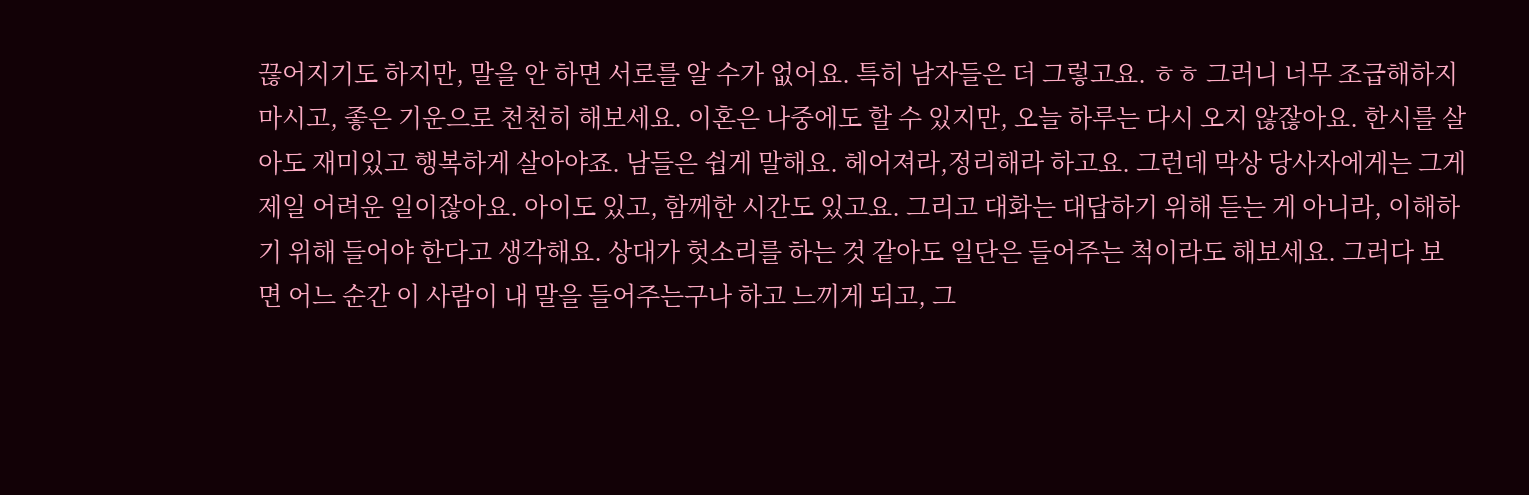끊어지기도 하지만, 말을 안 하면 서로를 알 수가 없어요. 특히 남자들은 더 그렇고요. ㅎㅎ 그러니 너무 조급해하지 마시고, 좋은 기운으로 천천히 해보세요. 이혼은 나중에도 할 수 있지만, 오늘 하루는 다시 오지 않잖아요. 한시를 살아도 재미있고 행복하게 살아야죠. 남들은 쉽게 말해요. 헤어져라,정리해라 하고요. 그런데 막상 당사자에게는 그게 제일 어려운 일이잖아요. 아이도 있고, 함께한 시간도 있고요. 그리고 대화는 대답하기 위해 듣는 게 아니라, 이해하기 위해 들어야 한다고 생각해요. 상대가 헛소리를 하는 것 같아도 일단은 들어주는 척이라도 해보세요. 그러다 보면 어느 순간 이 사람이 내 말을 들어주는구나 하고 느끼게 되고, 그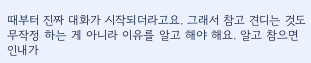때부터 진짜 대화가 시작되더라고요. 그래서 참고 견디는 것도 무작정 하는 게 아니라 이유를 알고 해야 해요. 알고 참으면 인내가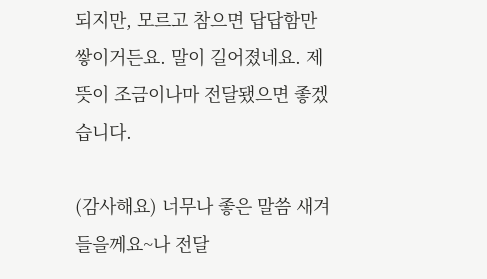되지만, 모르고 참으면 답답함만 쌓이거든요. 말이 길어졌네요. 제 뜻이 조금이나마 전달됐으면 좋겠습니다.

(감사해요) 너무나 좋은 말씀 새겨 들을께요~나 전달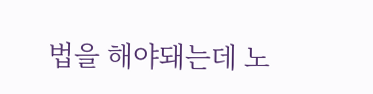법을 해야돼는데 노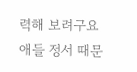력해 보려구요 애들 정서 때문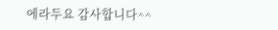에라두요 감사합니다^^